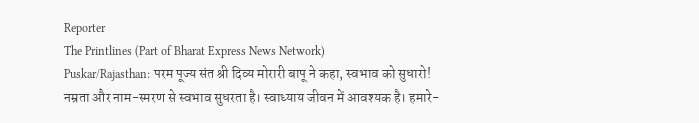Reporter
The Printlines (Part of Bharat Express News Network)
Puskar/Rajasthan: परम पूज्य संत श्री दिव्य मोरारी बापू ने कहा, स्वभाव को सुधारो! नम्रता और नाम-स्मरण से स्वभाव सुधरता है। स्वाध्याय जीवन में आवश्यक है। हमारे-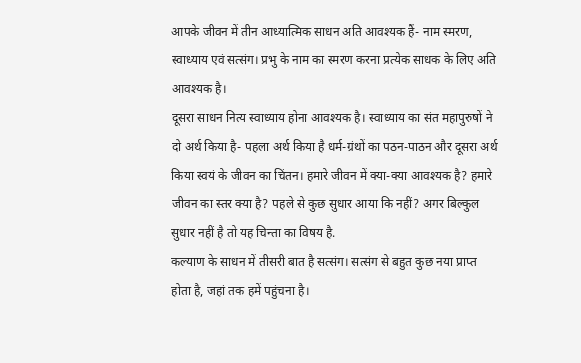आपके जीवन में तीन आध्यात्मिक साधन अति आवश्यक हैं- नाम स्मरण, स्वाध्याय एवं सत्संग। प्रभु के नाम का स्मरण करना प्रत्येक साधक के लिए अति आवश्यक है।
दूसरा साधन नित्य स्वाध्याय होना आवश्यक है। स्वाध्याय का संत महापुरुषों ने दो अर्थ किया है- पहला अर्थ किया है धर्म-ग्रंथों का पठन-पाठन और दूसरा अर्थ किया स्वयं के जीवन का चिंतन। हमारे जीवन में क्या-क्या आवश्यक है? हमारे जीवन का स्तर क्या है? पहले से कुछ सुधार आया कि नहीं? अगर बिल्कुल सुधार नहीं है तो यह चिन्ता का विषय है.
कल्याण के साधन में तीसरी बात है सत्संग। सत्संग से बहुत कुछ नया प्राप्त होता है, जहां तक हमें पहुंचना है।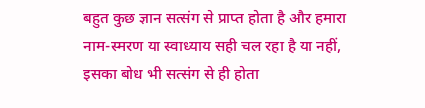बहुत कुछ ज्ञान सत्संग से प्राप्त होता है और हमारा नाम-स्मरण या स्वाध्याय सही चल रहा है या नहीं, इसका बोध भी सत्संग से ही होता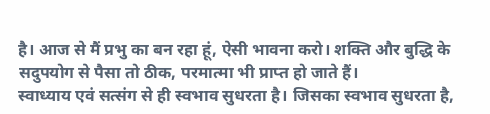है। आज से मैं प्रभु का बन रहा हूं, ऐसी भावना करो। शक्ति और बुद्धि के सदुपयोग से पैसा तो ठीक, परमात्मा भी प्राप्त हो जाते हैं।
स्वाध्याय एवं सत्संग से ही स्वभाव सुधरता है। जिसका स्वभाव सुधरता है,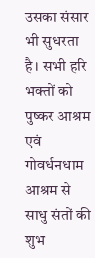उसका संसार भी सुधरता है। सभी हरि भक्तों को पुष्कर आश्रम एवं गोवर्धनधाम आश्रम से साधु संतों की शुभ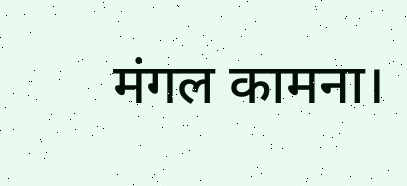मंगल कामना।